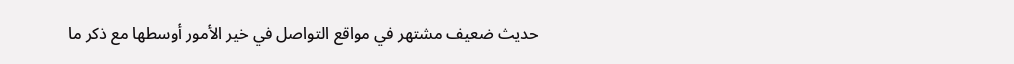حديث ضعيف مشتهر في مواقع التواصل في خير الأمور أوسطها مع ذكر ما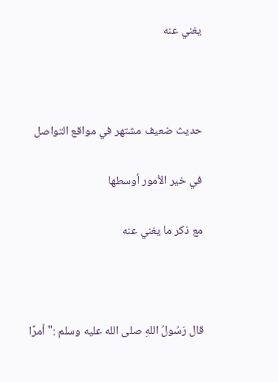يغني عنه



حديث ضعيف مشتهر في مواقع التواصل

في خير الأمور أوسطها

مع ذكر ما يغني عنه



قال رَسُولُ اللهِ صلى الله عليه وسلم :"أمرًا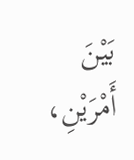بَيْنَ أَمْرَيْنِ،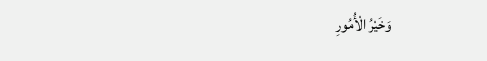وَخَيْرُ الْأُمُورِ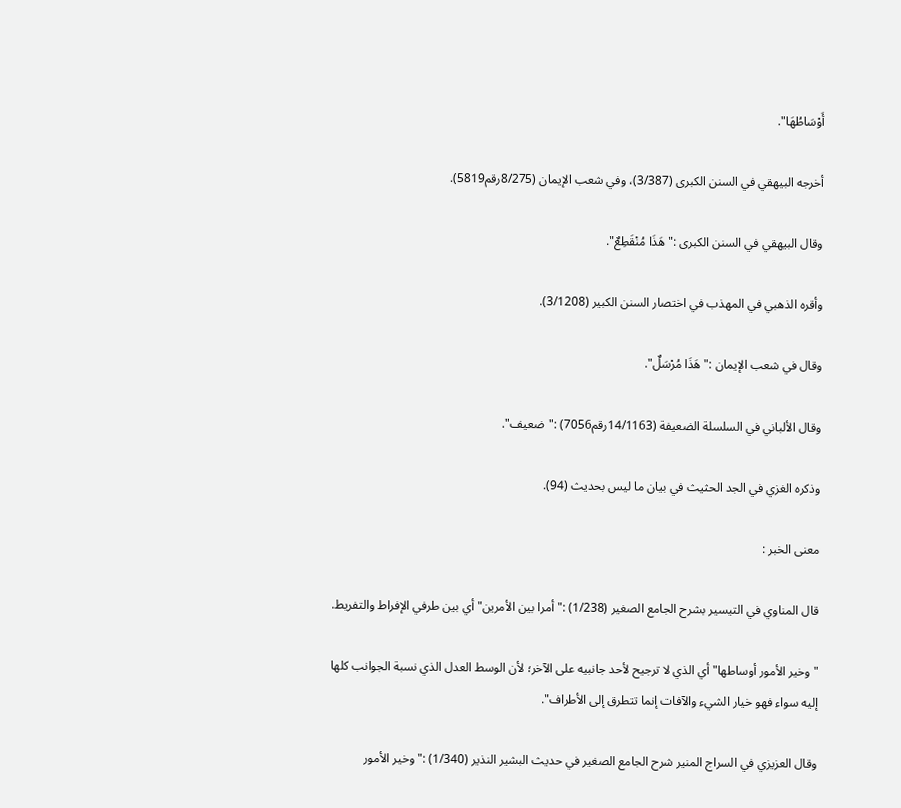أَوْسَاطُهَا".

أخرجه البيهقي في السنن الكبرى (3/387)، وفي شعب الإيمان (8/275رقم5819).

وقال البيهقي في السنن الكبرى :"هَذَا مُنْقَطِعٌ".

وأقره الذهبي في المهذب في اختصار السنن الكبير (3/1208).

وقال في شعب الإيمان :"هَذَا مُرْسَلٌ".

وقال الألباني في السلسلة الضعيفة (14/1163رقم7056) :"ضعيف".

وذكره الغزي في الجد الحثيث في بيان ما ليس بحديث (94).

معنى الخبر :

قال المناوي في التيسير بشرح الجامع الصغير (1/238) :"أمرا بين الأمرين" أي بين طرفي الإفراط والتفريط.

"وخير الأمور أوساطها" أي الذي لا ترجيح لأحد جانبيه على الآخر؛ لأن الوسط العدل الذي نسبة الجوانب كلها إليه سواء فهو خيار الشيء والآفات إنما تتطرق إلى الأطراف".

وقال العزيزي في السراج المنير شرح الجامع الصغير في حديث البشير النذير (1/340) :"وخير الأمور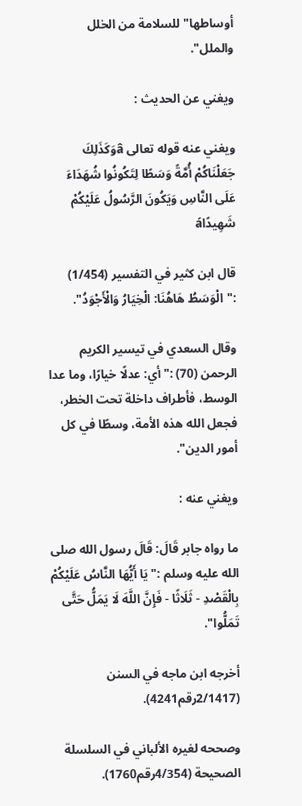أوساطها" للسلامة من الخلل والملل".

ويغني عن الحديث :

ويغني عنه قوله تعالى âوَكَذَلِكَ جَعَلْنَاكُمْ أُمَّةً وَسَطًا لِتَكُونُوا شُهَدَاءَ عَلَى النَّاسِ وَيَكُونَ الرَّسُولُ عَلَيْكُمْ شَهِيدًاá

قال ابن كثير في التفسير (1/454) :"الْوَسَطُ هَاهُنَا: الْخِيَارُ وَالْأَجْوَدُ".

وقال السعدي في تيسير الكريم الرحمن (70) :"أي: عدلًا خيارًا، وما عدا الوسط، فأطراف داخلة تحت الخطر، فجعل الله هذه الأمة، وسطًا في كل أمور الدين".

ويغني عنه :

ما رواه جابر قَالَ: قَالَ رسول الله صلى الله عليه وسلم :"يَا أَيُّهَا النَّاسُ عَلَيْكُمْ بِالْقَصْدِ - ثَلَاثًا - فَإِنَّ اللَّهَ لَا يَمَلُّ حَتَّى تَمَلُّوا".

أخرجه ابن ماجه في السنن (2/1417رقم4241).

وصححه لغيره الألباني في السلسلة الصحيحة (4/354رقم1760).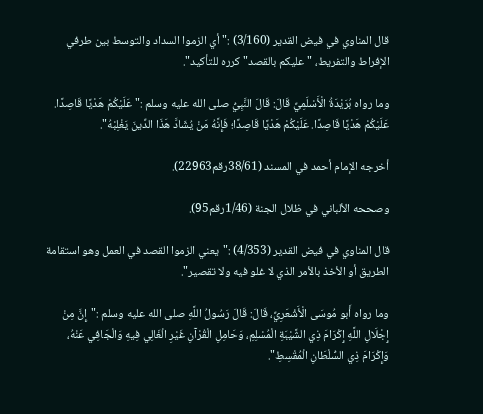قال المناوي في فيض القدير (3/160) :"أي الزموا السداد والتوسط بين طرفي الإفراط والتفريط، "عليكم بالقصد" كرره للتأكيد".

وما رواه بُرَيْدَةُ الْأَسْلَمِيِّ قَالَ: قَالَ النَّبِيُّ صلى الله عليه وسلم :"عَلَيْكُمْ هَدْيًا قَاصِدًا. عَلَيْكُمْ هَدْيًا قَاصِدًا. عَلَيْكُمْ هَدْيًا قَاصِدًا؛ فَإِنَّهُ مَنْ يُشَادَّ هَذَا الدِّينَ يَغْلِبْهُ".

أخرجه الإمام أحمد في المسند (38/61رقم22963).

وصححه الألباني في ظلال الجنة (1/46رقم95).

قال المناوي في فيض القدير (4/353) :"يعني الزموا القصد في العمل وهو استقامة الطريق أو الأخذ بالأمر الذي لا غلو فيه ولا تقصير".

وما رواه أَبو مُوسَى الْأَشْعَرِيِّ، قَالَ: قَالَ رَسُولُ اللَّهِ صلى الله عليه وسلم :"إِنَّ مِنْ إِجْلَالِ اللَّهِ إِكْرَامَ ذِي الشَّيْبَةِ الْمُسْلِمِ، وَحَامِلِ الْقُرْآنِ غَيْرِ الْغَالِي فِيهِ وَالْجَافِي عَنْهُ، وَإِكْرَامَ ذِي السُّلْطَانِ الْمُقْسِطِ".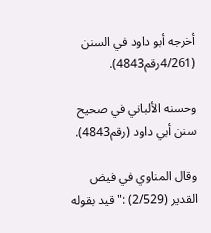أخرجه أبو داود في السنن (4/261رقم4843).

وحسنه الألباني في صحيح سنن أبي داود (رقم4843).

وقال المناوي في فيض القدير (2/529) :"قيد بقوله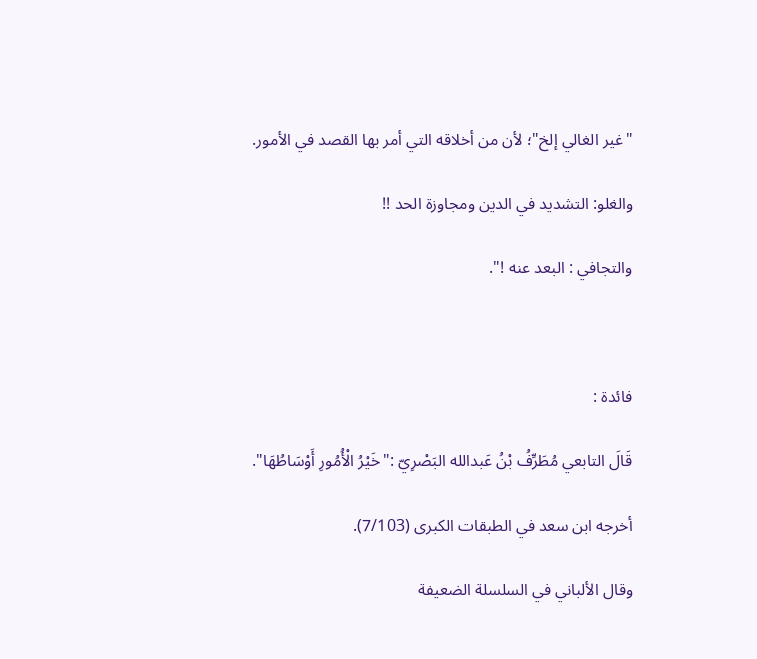"غير الغالي إلخ"؛ لأن من أخلاقه التي أمر بها القصد في الأمور.

والغلو: التشديد في الدين ومجاوزة الحد !!

والتجافي : البعد عنه !".



فائدة :

قَالَ التابعي مُطَرِّفُ بْنُ عَبدالله البَصْرِيّ :"خَيْرُ الْأُمُورِ أَوْسَاطُهَا".

أخرجه ابن سعد في الطبقات الكبرى (7/103).

وقال الألباني في السلسلة الضعيفة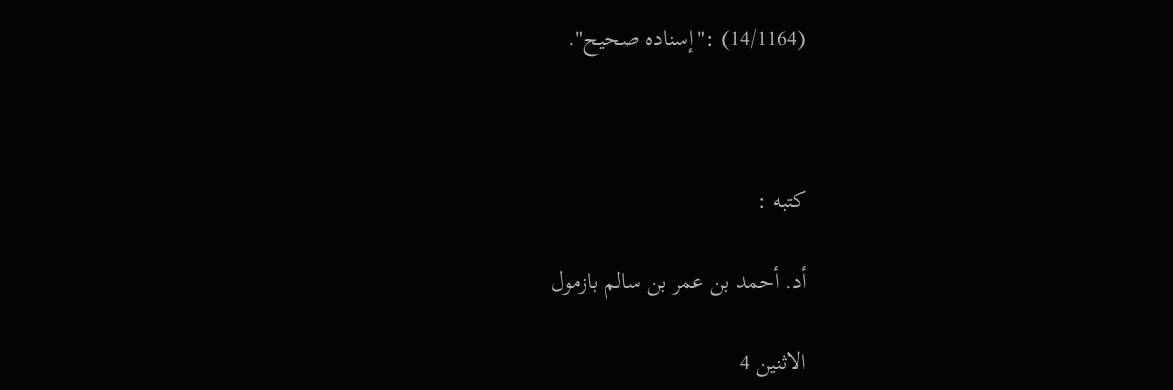(14/1164) :"إسناده صحيح".



كتبه :

أد. أحمد بن عمر بن سالم بازمول

الاثنين 4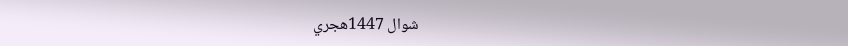شوال 1447هجري